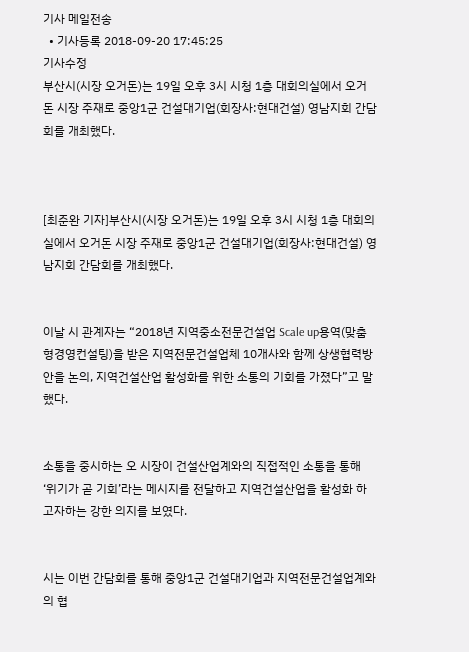기사 메일전송
  • 기사등록 2018-09-20 17:45:25
기사수정
부산시(시장 오거돈)는 19일 오후 3시 시청 1층 대회의실에서 오거돈 시장 주재로 중앙1군 건설대기업(회장사:현대건설) 영남지회 간담회를 개최했다.



[최준완 기자]부산시(시장 오거돈)는 19일 오후 3시 시청 1층 대회의실에서 오거돈 시장 주재로 중앙1군 건설대기업(회장사:현대건설) 영남지회 간담회를 개최했다.


이날 시 관계자는 “2018년 지역중소전문건설업 Scale up용역(맞춤형경영컨설팅)을 받은 지역전문건설업체 10개사와 함께 상생협력방안을 논의, 지역건설산업 활성화를 위한 소통의 기회를 가졌다”고 말했다.


소통을 중시하는 오 시장이 건설산업계와의 직접적인 소통을 통해 ‘위기가 곧 기회’라는 메시지를 전달하고 지역건설산업을 활성화 하고자하는 강한 의지를 보였다.


시는 이번 간담회를 통해 중앙1군 건설대기업과 지역전문건설업계와의 협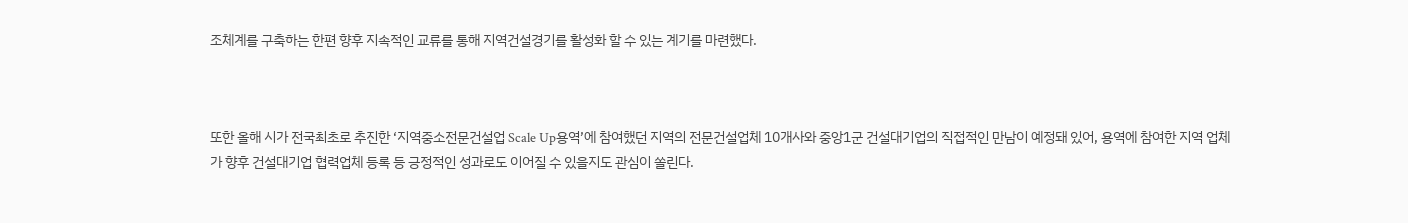조체계를 구축하는 한편 향후 지속적인 교류를 통해 지역건설경기를 활성화 할 수 있는 계기를 마련했다.



또한 올해 시가 전국최초로 추진한 ‘지역중소전문건설업 Scale Up용역’에 참여했던 지역의 전문건설업체 10개사와 중앙1군 건설대기업의 직접적인 만남이 예정돼 있어, 용역에 참여한 지역 업체가 향후 건설대기업 협력업체 등록 등 긍정적인 성과로도 이어질 수 있을지도 관심이 쏠린다.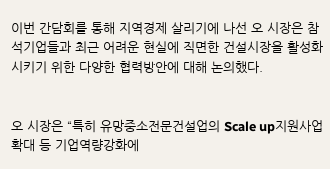이번 간담회를 통해 지역경제 살리기에 나선 오 시장은 참석기업들과 최근 어려운 현실에 직면한 건설시장을 활성화시키기 위한 다양한 협력방안에 대해 논의했다.


오 시장은 “특히 유망중소전문건설업의 Scale up지원사업 확대 등 기업역량강화에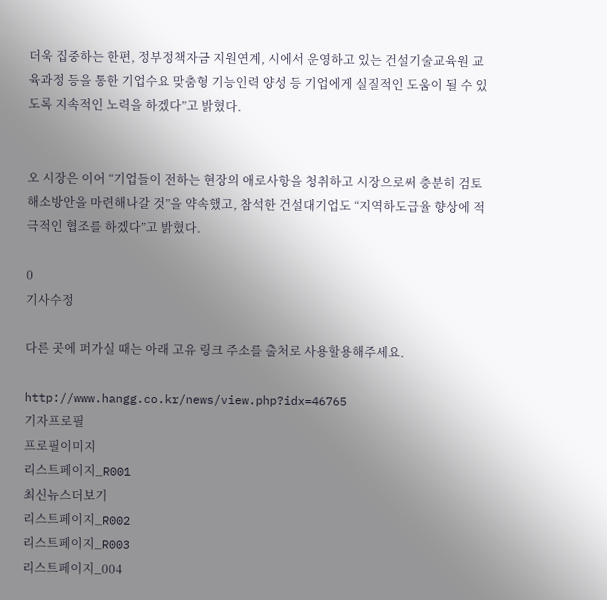더욱 집중하는 한편, 정부정책자금 지원연계, 시에서 운영하고 있는 건설기술교육원 교육과정 등을 통한 기업수요 맞춤형 기능인력 양성 등 기업에게 실질적인 도움이 될 수 있도록 지속적인 노력을 하겠다”고 밝혔다.


오 시장은 이어 “기업들이 전하는 현장의 애로사항을 청취하고 시장으로써 충분히 검토 해소방안을 마련해나갈 것”을 약속했고, 참석한 건설대기업도 “지역하도급율 향상에 적극적인 협조를 하겠다”고 밝혔다.

0
기사수정

다른 곳에 퍼가실 때는 아래 고유 링크 주소를 출처로 사용할용해주세요.

http://www.hangg.co.kr/news/view.php?idx=46765
기자프로필
프로필이미지
리스트페이지_R001
최신뉴스더보기
리스트페이지_R002
리스트페이지_R003
리스트페이지_004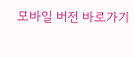모바일 버전 바로가기